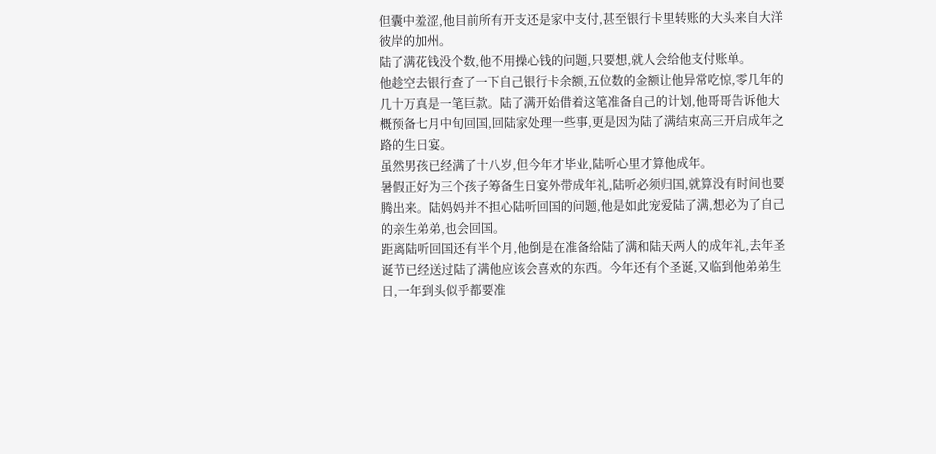但囊中羞涩,他目前所有开支还是家中支付,甚至银行卡里转账的大头来自大洋彼岸的加州。
陆了满花钱没个数,他不用操心钱的问题,只要想,就人会给他支付账单。
他趁空去银行查了一下自己银行卡余额,五位数的金额让他异常吃惊,零几年的几十万真是一笔巨款。陆了满开始借着这笔准备自己的计划,他哥哥告诉他大概预备七月中旬回国,回陆家处理一些事,更是因为陆了满结束高三开启成年之路的生日宴。
虽然男孩已经满了十八岁,但今年才毕业,陆听心里才算他成年。
暑假正好为三个孩子筹备生日宴外带成年礼,陆听必须归国,就算没有时间也要腾出来。陆妈妈并不担心陆听回国的问题,他是如此宠爱陆了满,想必为了自己的亲生弟弟,也会回国。
距离陆听回国还有半个月,他倒是在准备给陆了满和陆天两人的成年礼,去年圣诞节已经送过陆了满他应该会喜欢的东西。今年还有个圣诞,又临到他弟弟生日,一年到头似乎都要准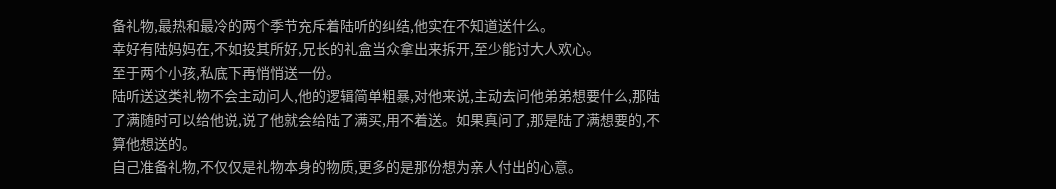备礼物,最热和最冷的两个季节充斥着陆听的纠结,他实在不知道送什么。
幸好有陆妈妈在,不如投其所好,兄长的礼盒当众拿出来拆开,至少能讨大人欢心。
至于两个小孩,私底下再悄悄送一份。
陆听送这类礼物不会主动问人,他的逻辑简单粗暴,对他来说,主动去问他弟弟想要什么,那陆了满随时可以给他说,说了他就会给陆了满买,用不着送。如果真问了,那是陆了满想要的,不算他想送的。
自己准备礼物,不仅仅是礼物本身的物质,更多的是那份想为亲人付出的心意。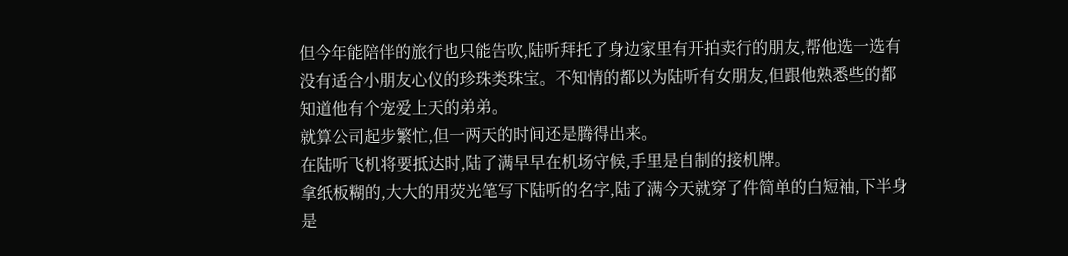但今年能陪伴的旅行也只能告吹,陆听拜托了身边家里有开拍卖行的朋友,帮他选一选有没有适合小朋友心仪的珍珠类珠宝。不知情的都以为陆听有女朋友,但跟他熟悉些的都知道他有个宠爱上天的弟弟。
就算公司起步繁忙,但一两天的时间还是腾得出来。
在陆听飞机将要抵达时,陆了满早早在机场守候,手里是自制的接机牌。
拿纸板糊的,大大的用荧光笔写下陆听的名字,陆了满今天就穿了件简单的白短袖,下半身是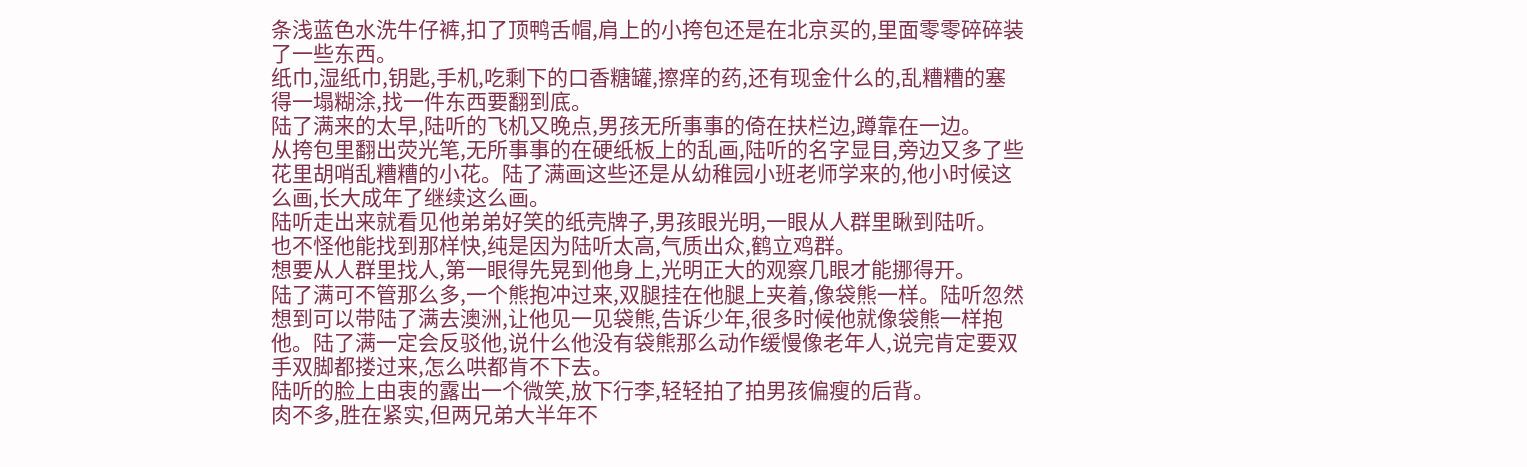条浅蓝色水洗牛仔裤,扣了顶鸭舌帽,肩上的小挎包还是在北京买的,里面零零碎碎装了一些东西。
纸巾,湿纸巾,钥匙,手机,吃剩下的口香糖罐,擦痒的药,还有现金什么的,乱糟糟的塞得一塌糊涂,找一件东西要翻到底。
陆了满来的太早,陆听的飞机又晚点,男孩无所事事的倚在扶栏边,蹲靠在一边。
从挎包里翻出荧光笔,无所事事的在硬纸板上的乱画,陆听的名字显目,旁边又多了些花里胡哨乱糟糟的小花。陆了满画这些还是从幼稚园小班老师学来的,他小时候这么画,长大成年了继续这么画。
陆听走出来就看见他弟弟好笑的纸壳牌子,男孩眼光明,一眼从人群里瞅到陆听。
也不怪他能找到那样快,纯是因为陆听太高,气质出众,鹤立鸡群。
想要从人群里找人,第一眼得先晃到他身上,光明正大的观察几眼才能挪得开。
陆了满可不管那么多,一个熊抱冲过来,双腿挂在他腿上夹着,像袋熊一样。陆听忽然想到可以带陆了满去澳洲,让他见一见袋熊,告诉少年,很多时候他就像袋熊一样抱他。陆了满一定会反驳他,说什么他没有袋熊那么动作缓慢像老年人,说完肯定要双手双脚都搂过来,怎么哄都肯不下去。
陆听的脸上由衷的露出一个微笑,放下行李,轻轻拍了拍男孩偏瘦的后背。
肉不多,胜在紧实,但两兄弟大半年不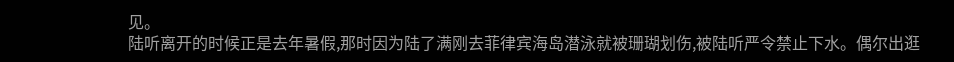见。
陆听离开的时候正是去年暑假,那时因为陆了满刚去菲律宾海岛潜泳就被珊瑚划伤,被陆听严令禁止下水。偶尔出逛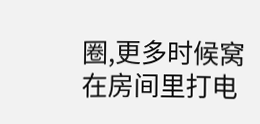圈,更多时候窝在房间里打电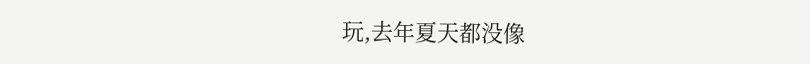玩,去年夏天都没像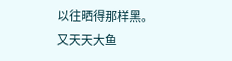以往晒得那样黑。
又天天大鱼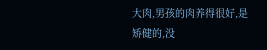大肉,男孩的肉养得很好,是矫健的,没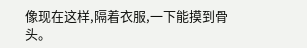像现在这样,隔着衣服,一下能摸到骨头。